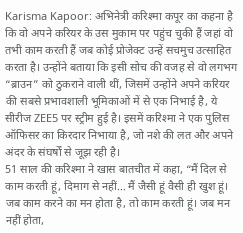Karisma Kapoor: अभिनेत्री करिश्मा कपूर का कहना है कि वो अपने करियर के उस मुकाम पर पहुंच चुकी हैं जहां वो तभी काम करती हैं जब कोई प्रोजेक्ट उन्हें सचमुच उत्साहित करता है। उन्होंने बताया कि इसी सोच की वजह से वो लगभग “ब्राउन” को ठुकराने वाली थीं, जिसमें उन्होंने अपने करियर की सबसे प्रभावशाली भूमिकाओं में से एक निभाई है, ये सीरीज ZEE5 पर स्ट्रीम हुई है। इसमें करिश्मा ने एक पुलिस ऑफिसर का किरदार निभाया है, जो नशे की लत और अपने अंदर के संघर्षों से जूझ रही है।
51 साल की करिश्मा ने खास बातचीत में कहा, “मैं दिल से काम करती हूं, दिमाग से नहीं… मैं जैसी हूं वैसी ही खुश हूं। जब काम करने का मन होता है, तो काम करती हूं। जब मन नहीं होता,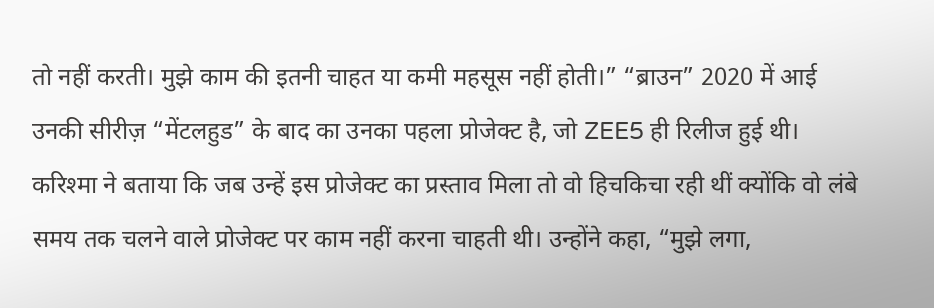तो नहीं करती। मुझे काम की इतनी चाहत या कमी महसूस नहीं होती।” “ब्राउन” 2020 में आई उनकी सीरीज़ “मेंटलहुड” के बाद का उनका पहला प्रोजेक्ट है, जो ZEE5 ही रिलीज हुई थी।
करिश्मा ने बताया कि जब उन्हें इस प्रोजेक्ट का प्रस्ताव मिला तो वो हिचकिचा रही थीं क्योंकि वो लंबे समय तक चलने वाले प्रोजेक्ट पर काम नहीं करना चाहती थी। उन्होंने कहा, “मुझे लगा,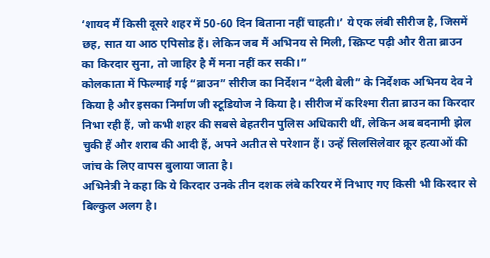‘शायद मैं किसी दूसरे शहर में 50-60 दिन बिताना नहीं चाहती।’ ये एक लंबी सीरीज है, जिसमें छह, सात या आठ एपिसोड हैं। लेकिन जब मैं अभिनय से मिली, स्क्रिप्ट पढ़ी और रीता ब्राउन का किरदार सुना, तो जाहिर है मैं मना नहीं कर सकी।”
कोलकाता में फिल्माई गई “ब्राउन” सीरीज का निर्देशन “देली बेली” के निर्देशक अभिनय देव ने किया है और इसका निर्माण जी स्टूडियोज ने किया है। सीरीज में करिश्मा रीता ब्राउन का किरदार निभा रही हैं, जो कभी शहर की सबसे बेहतरीन पुलिस अधिकारी थीं, लेकिन अब बदनामी झेल चुकी हैं और शराब की आदी हैं, अपने अतीत से परेशान हैं। उन्हें सिलसिलेवार क्रूर हत्याओं की जांच के लिए वापस बुलाया जाता है।
अभिनेत्री ने कहा कि ये किरदार उनके तीन दशक लंबे करियर में निभाए गए किसी भी किरदार से बिल्कुल अलग है।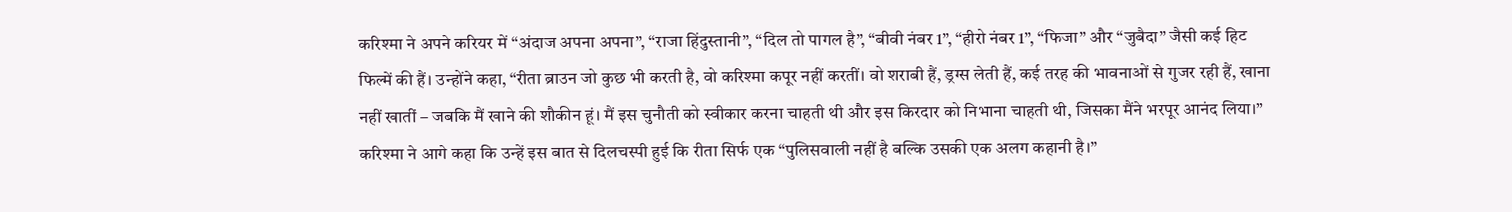करिश्मा ने अपने करियर में “अंदाज अपना अपना”, “राजा हिंदुस्तानी”, “दिल तो पागल है”, “बीवी नंबर 1”, “हीरो नंबर 1”, “फिजा” और “जुबैदा” जैसी कई हिट फिल्में की हैं। उन्होंने कहा, “रीता ब्राउन जो कुछ भी करती है, वो करिश्मा कपूर नहीं करतीं। वो शराबी हैं, ड्रग्स लेती हैं, कई तरह की भावनाओं से गुजर रही हैं, खाना नहीं खातीं – जबकि मैं खाने की शौकीन हूं। मैं इस चुनौती को स्वीकार करना चाहती थी और इस किरदार को निभाना चाहती थी, जिसका मैंने भरपूर आनंद लिया।”
करिश्मा ने आगे कहा कि उन्हें इस बात से दिलचस्पी हुई कि रीता सिर्फ एक “पुलिसवाली नहीं है बल्कि उसकी एक अलग कहानी है।”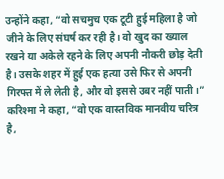उन्होंने कहा, “वो सचमुच एक टूटी हुई महिला है जो जीने के लिए संघर्ष कर रही है। वो खुद का ख्याल रखने या अकेले रहने के लिए अपनी नौकरी छोड़ देती है। उसके शहर में हुई एक हत्या उसे फिर से अपनी गिरफ्त में ले लेती है, और वो इससे उबर नहीं पाती।” करिश्मा ने कहा, “वो एक वास्तविक मानवीय चरित्र है,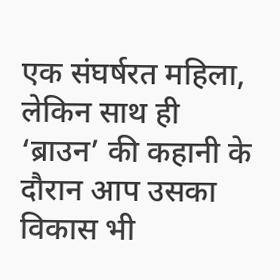एक संघर्षरत महिला, लेकिन साथ ही ‘ब्राउन’ की कहानी के दौरान आप उसका विकास भी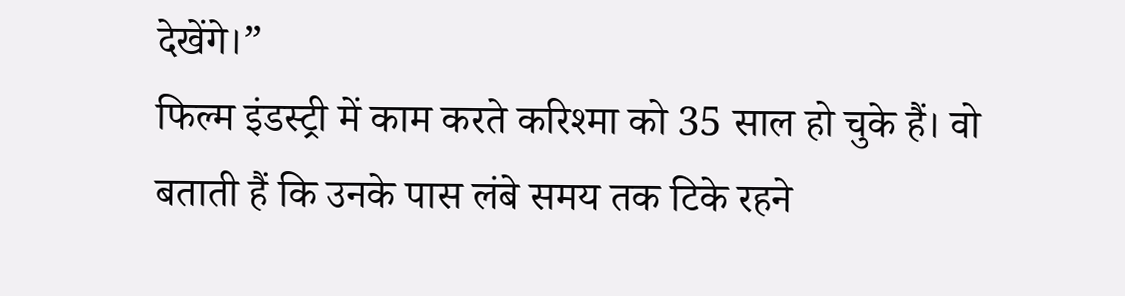देखेंगे।”
फिल्म इंडस्ट्री में काम करते करिश्मा को 35 साल हो चुके हैं। वो बताती हैं कि उनके पास लंबे समय तक टिके रहने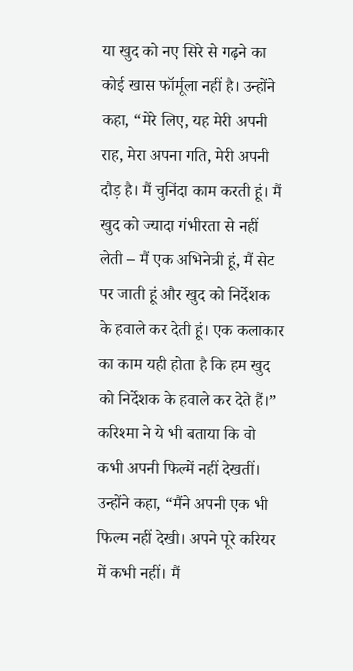या खुद को नए सिरे से गढ़ने का कोई खास फॉर्मूला नहीं है। उन्होंने कहा, “मेरे लिए, यह मेरी अपनी राह, मेरा अपना गति, मेरी अपनी दौड़ है। मैं चुनिंदा काम करती हूं। मैं खुद को ज्यादा गंभीरता से नहीं लेती – मैं एक अभिनेत्री हूं, मैं सेट पर जाती हूं और खुद को निर्देशक के हवाले कर देती हूं। एक कलाकार का काम यही होता है कि हम खुद को निर्देशक के हवाले कर देते हैं।”
करिश्मा ने ये भी बताया कि वो कभी अपनी फिल्में नहीं देखतीं। उन्होंने कहा, “मैंने अपनी एक भी फिल्म नहीं देखी। अपने पूरे करियर में कभी नहीं। मैं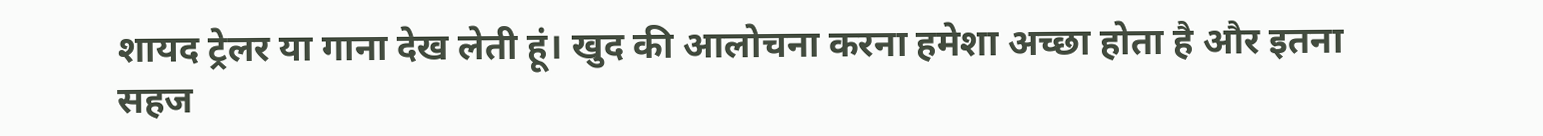शायद ट्रेलर या गाना देख लेती हूं। खुद की आलोचना करना हमेशा अच्छा होता है और इतना सहज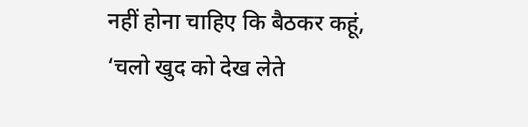नहीं होना चाहिए कि बैठकर कहूं, ‘चलो खुद को देख लेते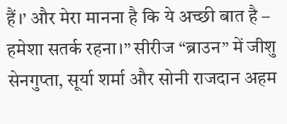हैं।’ और मेरा मानना है कि ये अच्छी बात है – हमेशा सतर्क रहना।” सीरीज “ब्राउन” में जीशु सेनगुप्ता, सूर्या शर्मा और सोनी राजदान अहम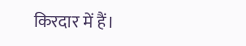किरदार में हैं।